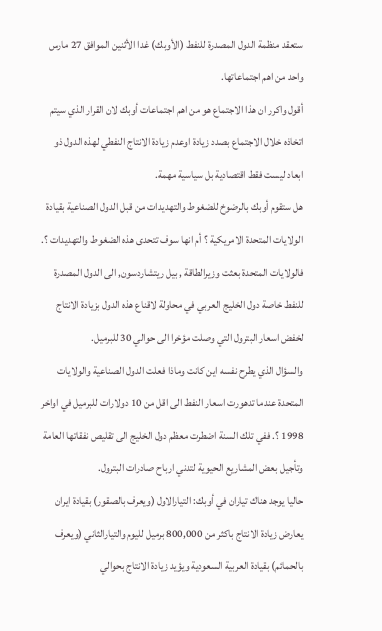ستعقد منظمة الدول المصدرة للنفط (الأوبك) غدا الأثنين الموافق 27 مارس واحد من اهم اجتماعاتها.
أقول واكرر ان هذا الاجتماع هو من اهم اجتماعات أوبك لان القرار الذي سيتم اتخاذه خلال الاجتماع بصدد زيادة اوعدم زيادة الانتاج النفطي لهذه الدول ذو ابعاد ليست فقط اقتصادية بل سياسية مهمة.
هل ستقوم أوبك بالرضوخ للضغوط والتهديدات من قبل الدول الصناعية بقيادة الولايات المتحدة الامريكية ؟ أم انها سوف تتحدى هذه الضغوط والتهديدات ؟. فالولايات المتحدة بعثت وزيرالطاقة , بيل ريتشاردسون, الى الدول المصدرة للنفط خاصة دول الخليج العربي في محاولة لاقناع هذه الدول بزيادة الانتاج لخفض اسعار البترول التي وصلت مؤخرا الى حوالي 30 للبرميل.
والسؤال الذي يطرح نفسه اين كانت وماذا فعلت الدول الصناعية والولايات المتحدة عندما تدهورت اسعار النفط الى اقل من 10 دولارات للبرميل في اواخر 1998 ؟. ففي تلك السنة اضطرت معظم دول الخليج الى تقليص نفقاتها العامة وتأجيل بعض المشاريع الحيوية لتدني ارباح صادرات البترول.
حاليا يوجد هناك تياران في أوبك: التيارالاول (ويعرف بالصقور) بقيادة ايران يعارض زيادة الانتاج باكثر من 800,000 برميل لليوم والتيارالثاني (ويعرف بالحمائم) بقيادة العربية السعودية ويؤيد زيادة الانتاج بحوالي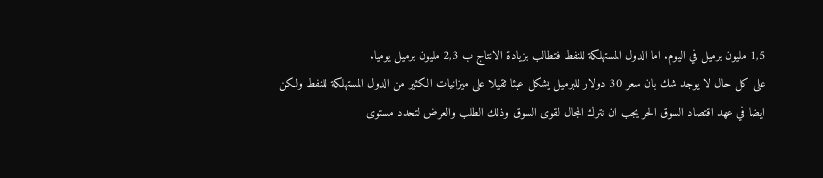1,5 مليون برميل في اليوم. اما الدول المستهلكة للنفط فتطالب بزيادة الانتاج ب 2,3 مليون برميل يوميا.
على كل حال لا يوجد شك بان سعر 30 دولار للبرميل يشكل عبئا ثقيلا على ميزانيات الكثير من الدول المستهلكة للنفط ولكن ايضا في عهد اقتصاد السوق الحر يجب ان نترك المجال لقوى السوق وذلك الطلب والعرض لتحدد مستوى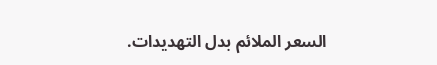السعر الملائم بدل التهديدات.